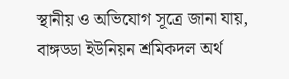স্থানীয় ও অভিযোগ সূত্রে জানা যায়, বাঙ্গড্ডা ইউনিয়ন শ্রমিকদল অর্থ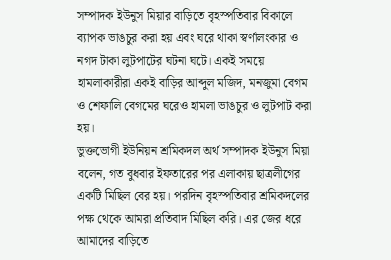সম্পাদক ইউনুস মিয়ার বাড়িতে বৃহস্পতিবার বিকালে ব্যাপক ভাঙচুর করা হয় এবং ঘরে থাকা স্বর্ণালংকার ও নগদ টাকা লুটপাটের ঘটনা ঘটে। একই সময়ে হামলাকারীরা একই বাড়ির আব্দুল মজিদ, মনজুমা বেগম ও শেফালি বেগমের ঘরেও হামলা ভাঙচুর ও লুটপাট করা হয়।
ভুক্তভোগী ইউনিয়ন শ্রমিকদল অর্থ সম্পাদক ইউনুস মিয়া বলেন, গত বুধবার ইফতারের পর এলাকায় ছাত্রলীগের একটি মিছিল বের হয়। পরদিন বৃহস্পতিবার শ্রমিকদলের পক্ষ থেকে আমরা প্রতিবাদ মিছিল করি। এর জের ধরে আমাদের বাড়িতে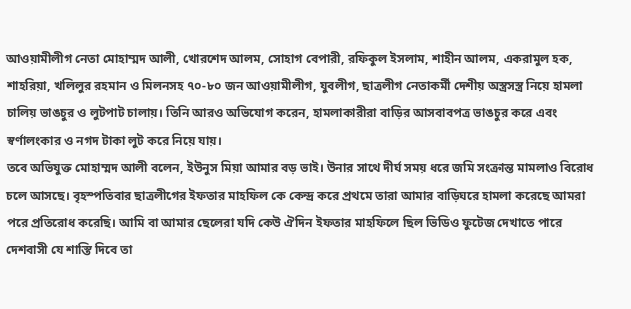আওয়ামীলীগ নেতা মোহাম্মদ আলী, খোরশেদ আলম, সোহাগ বেপারী, রফিকুল ইসলাম, শাহীন আলম, একরামুল হক, শাহরিয়া, খলিলুর রহমান ও মিলনসহ ৭০-৮০ জন আওয়ামীলীগ, যুবলীগ, ছাত্রলীগ নেতাকর্মী দেশীয় অস্ত্রসস্ত্র নিয়ে হামলা চালিয় ভাঙচুর ও লুটপাট চালায়। তিনি আরও অভিযোগ করেন, হামলাকারীরা বাড়ির আসবাবপত্র ভাঙচুর করে এবং স্বর্ণালংকার ও নগদ টাকা লুট করে নিয়ে যায়।
তবে অভিযুক্ত মোহাম্মদ আলী বলেন, ইউনুস মিয়া আমার বড় ভাই। উনার সাথে দীর্ঘ সময় ধরে জমি সংক্রান্ত মামলাও বিরোধ চলে আসছে। বৃহস্পতিবার ছাত্রলীগের ইফতার মাহফিল কে কেন্দ্র করে প্রথমে তারা আমার বাড়িঘরে হামলা করেছে আমরা পরে প্রতিরোধ করেছি। আমি বা আমার ছেলেরা যদি কেউ ঐদিন ইফতার মাহফিলে ছিল ভিডিও ফুটেজ দেখাতে পারে দেশবাসী যে শাস্তি দিবে তা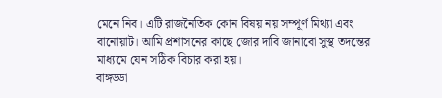মেনে নিব। এটি রাজনৈতিক কোন বিষয় নয় সম্পূর্ণ মিথ্যা এবং বানোয়াট। আমি প্রশাসনের কাছে জোর দাবি জানাবো সুস্থ তদন্তের মাধ্যমে যেন সঠিক বিচার করা হয়।
বাঙ্গড্ডা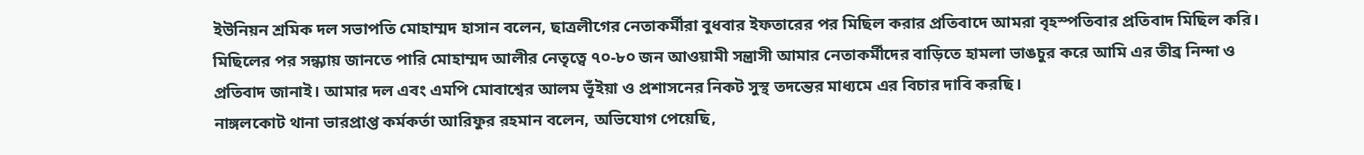ইউনিয়ন শ্রমিক দল সভাপতি মোহাম্মদ হাসান বলেন, ছাত্রলীগের নেতাকর্মীরা বুধবার ইফতারের পর মিছিল করার প্রতিবাদে আমরা বৃহস্পতিবার প্রতিবাদ মিছিল করি। মিছিলের পর সন্ধ্যায় জানতে পারি মোহাম্মদ আলীর নেতৃত্বে ৭০-৮০ জন আওয়ামী সন্ত্রাসী আমার নেতাকর্মীদের বাড়িতে হামলা ভাঙচুর করে আমি এর তীব্র নিন্দা ও প্রতিবাদ জানাই। আমার দল এবং এমপি মোবাশ্বের আলম ভূঁইয়া ও প্রশাসনের নিকট সুস্থ তদন্তের মাধ্যমে এর বিচার দাবি করছি।
নাঙ্গলকোট থানা ভারপ্রাপ্ত কর্মকর্তা আরিফুর রহমান বলেন, অভিযোগ পেয়েছি,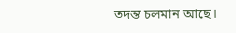তদন্ত চলমান আছে।